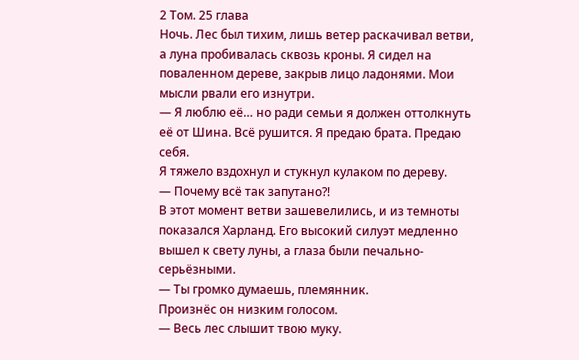2 Том. 25 глава
Ночь. Лес был тихим, лишь ветер раскачивал ветви, а луна пробивалась сквозь кроны. Я сидел на поваленном дереве, закрыв лицо ладонями. Мои мысли рвали его изнутри.
— Я люблю её… но ради семьи я должен оттолкнуть её от Шина. Всё рушится. Я предаю брата. Предаю себя.
Я тяжело вздохнул и стукнул кулаком по дереву.
— Почему всё так запутано?!
В этот момент ветви зашевелились, и из темноты показался Харланд. Его высокий силуэт медленно вышел к свету луны, а глаза были печально-серьёзными.
— Ты громко думаешь, племянник.
Произнёс он низким голосом.
— Весь лес слышит твою муку.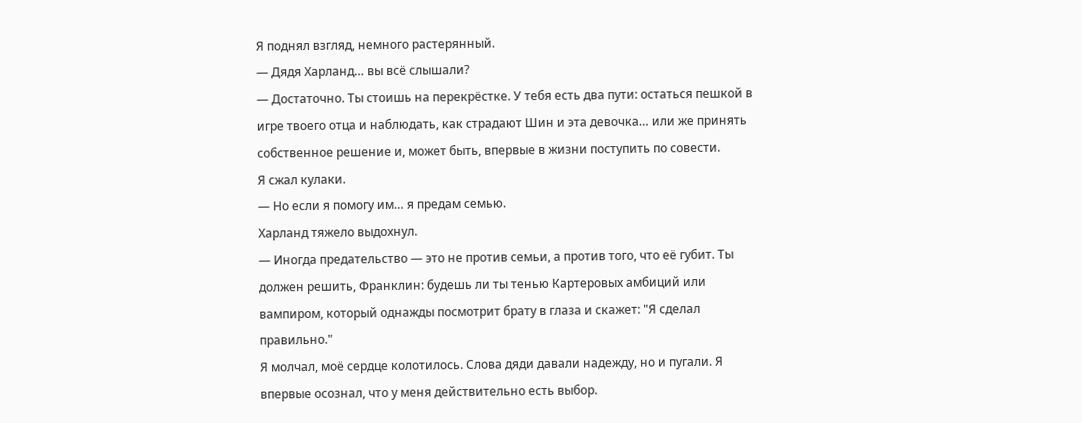Я поднял взгляд, немного растерянный.
— Дядя Харланд… вы всё слышали?
— Достаточно. Ты стоишь на перекрёстке. У тебя есть два пути: остаться пешкой в игре твоего отца и наблюдать, как страдают Шин и эта девочка… или же принять собственное решение и, может быть, впервые в жизни поступить по совести.
Я сжал кулаки.
— Но если я помогу им… я предам семью.
Харланд тяжело выдохнул.
— Иногда предательство — это не против семьи, а против того, что её губит. Ты должен решить, Франклин: будешь ли ты тенью Картеровых амбиций или вампиром, который однажды посмотрит брату в глаза и скажет: "Я сделал правильно."
Я молчал, моё сердце колотилось. Слова дяди давали надежду, но и пугали. Я впервые осознал, что у меня действительно есть выбор.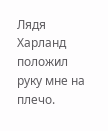Лядя Харланд положил руку мне на плечо.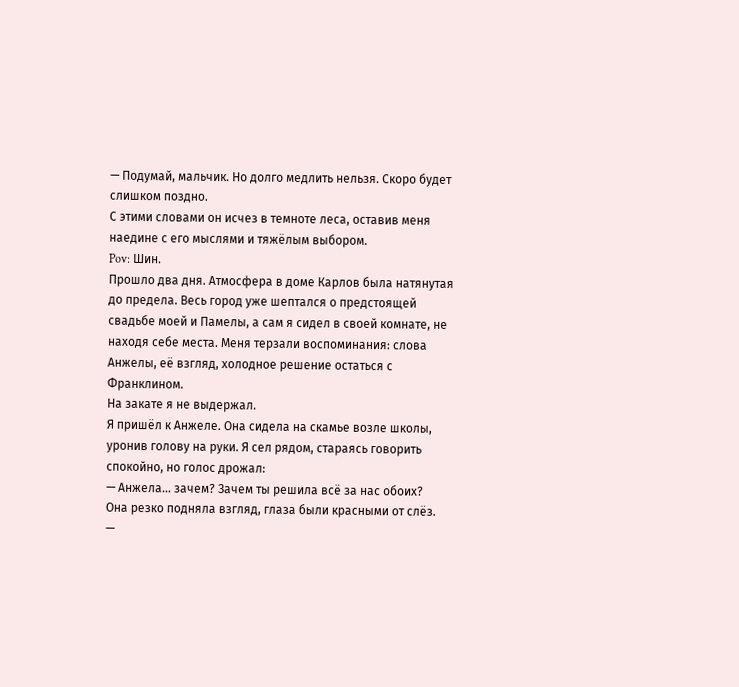— Подумай, мальчик. Но долго медлить нельзя. Скоро будет слишком поздно.
С этими словами он исчез в темноте леса, оставив меня наедине с его мыслями и тяжёлым выбором.
Pov: Шин.
Прошло два дня. Атмосфера в доме Карлов была натянутая до предела. Весь город уже шептался о предстоящей свадьбе моей и Памелы, а сам я сидел в своей комнате, не находя себе места. Меня терзали воспоминания: слова Анжелы, её взгляд, холодное решение остаться с Франклином.
На закате я не выдержал.
Я пришёл к Анжеле. Она сидела на скамье возле школы, уронив голову на руки. Я сел рядом, стараясь говорить спокойно, но голос дрожал:
— Анжела… зачем? Зачем ты решила всё за нас обоих?
Она резко подняла взгляд, глаза были красными от слёз.
—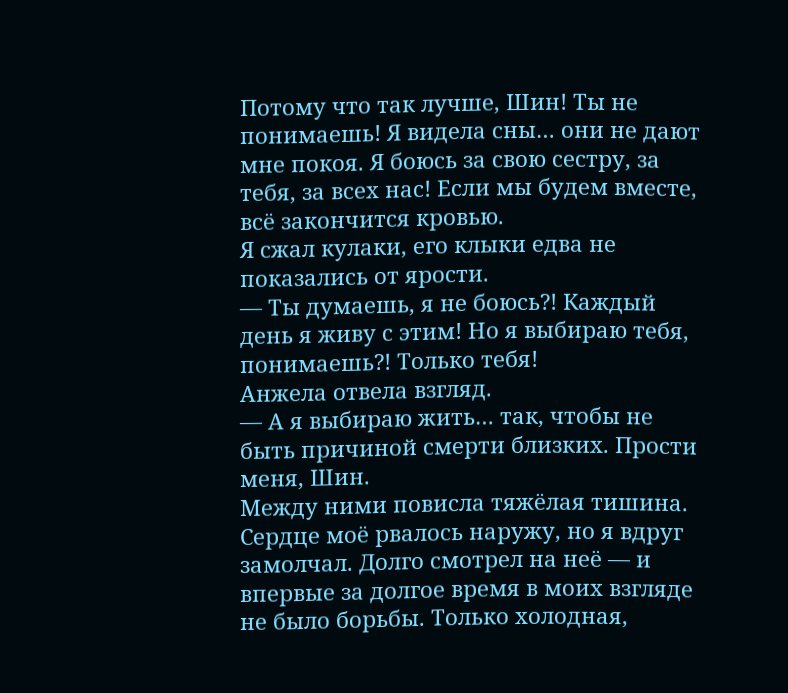Потому что так лучше, Шин! Ты не понимаешь! Я видела сны… они не дают мне покоя. Я боюсь за свою сестру, за тебя, за всех нас! Если мы будем вместе, всё закончится кровью.
Я сжал кулаки, его клыки едва не показались от ярости.
— Ты думаешь, я не боюсь?! Каждый день я живу с этим! Но я выбираю тебя, понимаешь?! Только тебя!
Анжела отвела взгляд.
— А я выбираю жить… так, чтобы не быть причиной смерти близких. Прости меня, Шин.
Между ними повисла тяжёлая тишина. Сердце моё рвалось наружу, но я вдруг замолчал. Долго смотрел на неё — и впервые за долгое время в моих взгляде не было борьбы. Только холодная,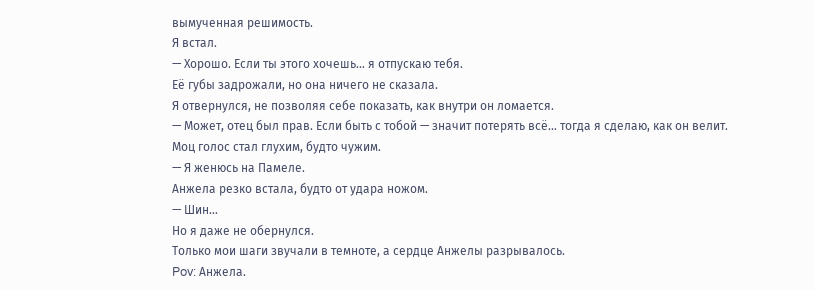вымученная решимость.
Я встал.
— Хорошо. Если ты этого хочешь… я отпускаю тебя.
Её губы задрожали, но она ничего не сказала.
Я отвернулся, не позволяя себе показать, как внутри он ломается.
— Может, отец был прав. Если быть с тобой — значит потерять всё… тогда я сделаю, как он велит.
Моц голос стал глухим, будто чужим.
— Я женюсь на Памеле.
Анжела резко встала, будто от удара ножом.
— Шин…
Но я даже не обернулся.
Только мои шаги звучали в темноте, а сердце Анжелы разрывалось.
Pov: Анжела.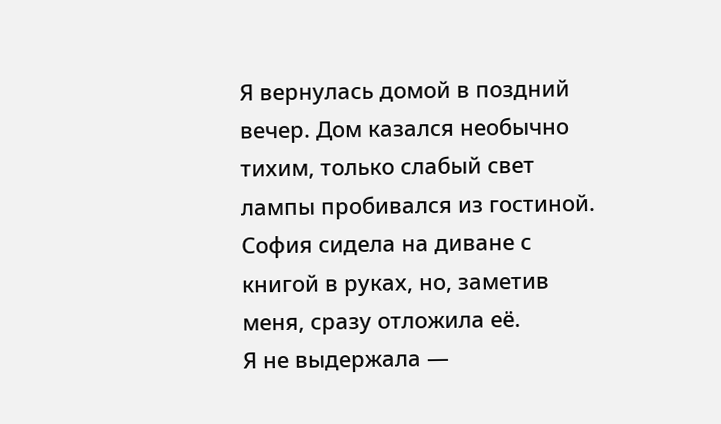Я вернулась домой в поздний вечер. Дом казался необычно тихим, только слабый свет лампы пробивался из гостиной. София сидела на диване с книгой в руках, но, заметив меня, сразу отложила её.
Я не выдержала —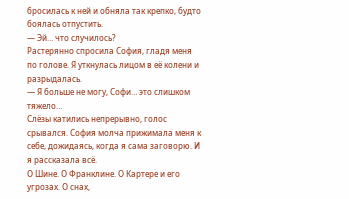бросилась к ней и обняла так крепко, будто боялась отпустить.
— Эй… что случилось?
Растерянно спросила София, гладя меня по голове. Я уткнулась лицом в её колени и разрыдалась.
— Я больше не могу, Софи… это слишком тяжело…
Слёзы катились непрерывно, голос срывался. София молча прижимала меня к себе, дожидаясь, когда я сама заговорю. И я рассказала всё.
О Шине. О Франклине. О Картере и его угрозах. О снах,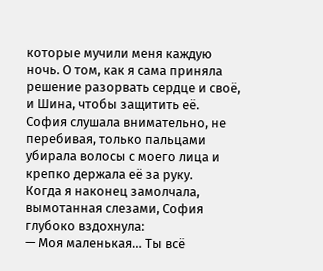которые мучили меня каждую ночь. О том, как я сама приняла решение разорвать сердце и своё, и Шина, чтобы защитить её.
София слушала внимательно, не перебивая, только пальцами убирала волосы с моего лица и крепко держала её за руку.
Когда я наконец замолчала, вымотанная слезами, София глубоко вздохнула:
— Моя маленькая… Ты всё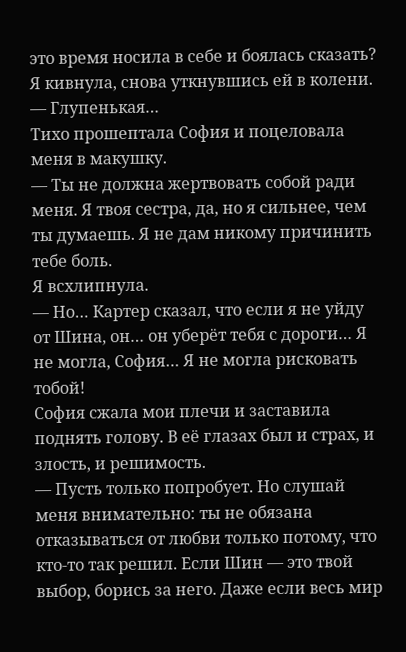это время носила в себе и боялась сказать?
Я кивнула, снова уткнувшись ей в колени.
— Глупенькая…
Тихо прошептала София и поцеловала меня в макушку.
— Ты не должна жертвовать собой ради меня. Я твоя сестра, да, но я сильнее, чем ты думаешь. Я не дам никому причинить тебе боль.
Я всхлипнула.
— Но… Картер сказал, что если я не уйду от Шина, он… он уберёт тебя с дороги… Я не могла, София… Я не могла рисковать тобой!
София сжала мои плечи и заставила поднять голову. В её глазах был и страх, и злость, и решимость.
— Пусть только попробует. Но слушай меня внимательно: ты не обязана отказываться от любви только потому, что кто-то так решил. Если Шин — это твой выбор, борись за него. Даже если весь мир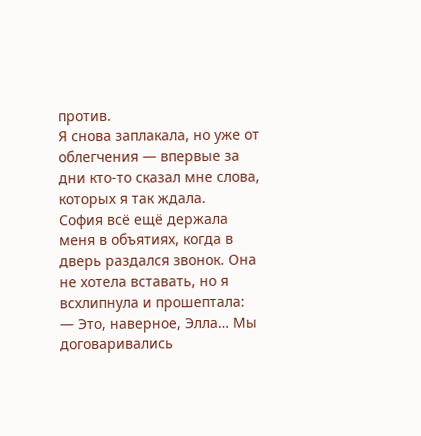против.
Я снова заплакала, но уже от облегчения — впервые за дни кто-то сказал мне слова, которых я так ждала.
София всё ещё держала меня в объятиях, когда в дверь раздался звонок. Она не хотела вставать, но я всхлипнула и прошептала:
— Это, наверное, Элла… Мы договаривались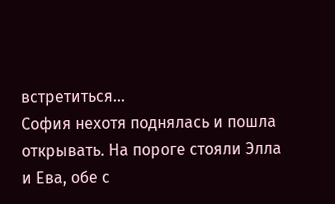встретиться…
София нехотя поднялась и пошла открывать. На пороге стояли Элла и Ева, обе с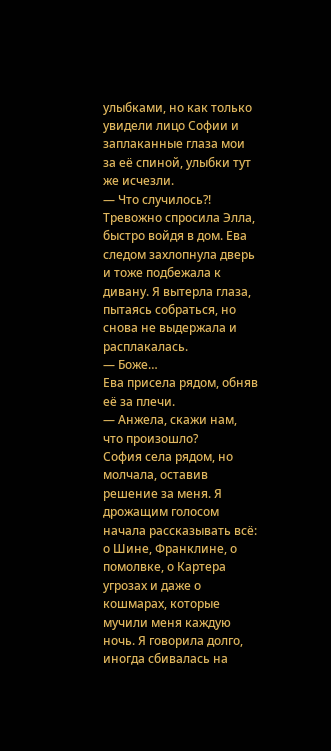улыбками, но как только увидели лицо Софии и заплаканные глаза мои за её спиной, улыбки тут же исчезли.
— Что случилось?!
Тревожно спросила Элла, быстро войдя в дом. Ева следом захлопнула дверь и тоже подбежала к дивану. Я вытерла глаза, пытаясь собраться, но снова не выдержала и расплакалась.
— Боже…
Ева присела рядом, обняв её за плечи.
— Анжела, скажи нам, что произошло?
София села рядом, но молчала, оставив решение за меня. Я дрожащим голосом начала рассказывать всё: о Шине, Франклине, о помолвке, о Картера угрозах и даже о кошмарах, которые мучили меня каждую ночь. Я говорила долго, иногда сбивалась на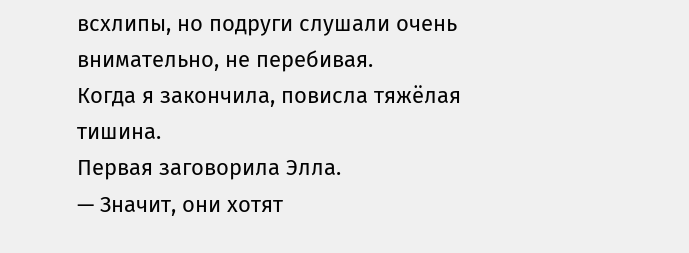всхлипы, но подруги слушали очень внимательно, не перебивая.
Когда я закончила, повисла тяжёлая тишина.
Первая заговорила Элла.
— Значит, они хотят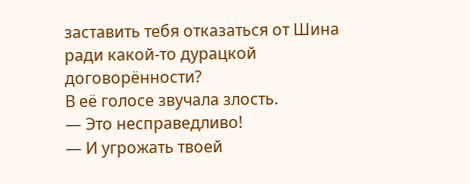заставить тебя отказаться от Шина ради какой-то дурацкой договорённости?
В её голосе звучала злость.
— Это несправедливо!
— И угрожать твоей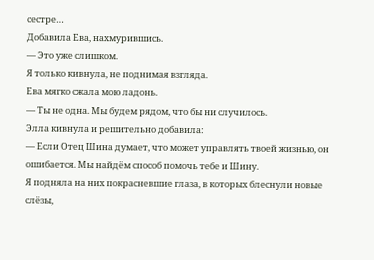сестре…
Добавила Ева, нахмурившись.
— Это уже слишком.
Я только кивнула, не поднимая взгляда.
Ева мягко сжала мою ладонь.
— Ты не одна. Мы будем рядом, что бы ни случилось.
Элла кивнула и решительно добавила:
— Если Отец Шина думает, что может управлять твоей жизнью, он ошибается. Мы найдём способ помочь тебе и Шину.
Я подняла на них покрасневшие глаза, в которых блеснули новые слёзы,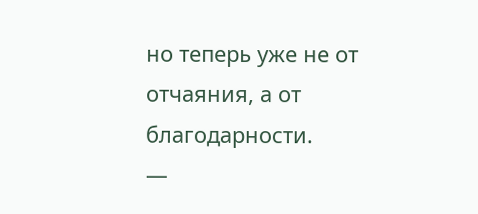но теперь уже не от отчаяния, а от благодарности.
—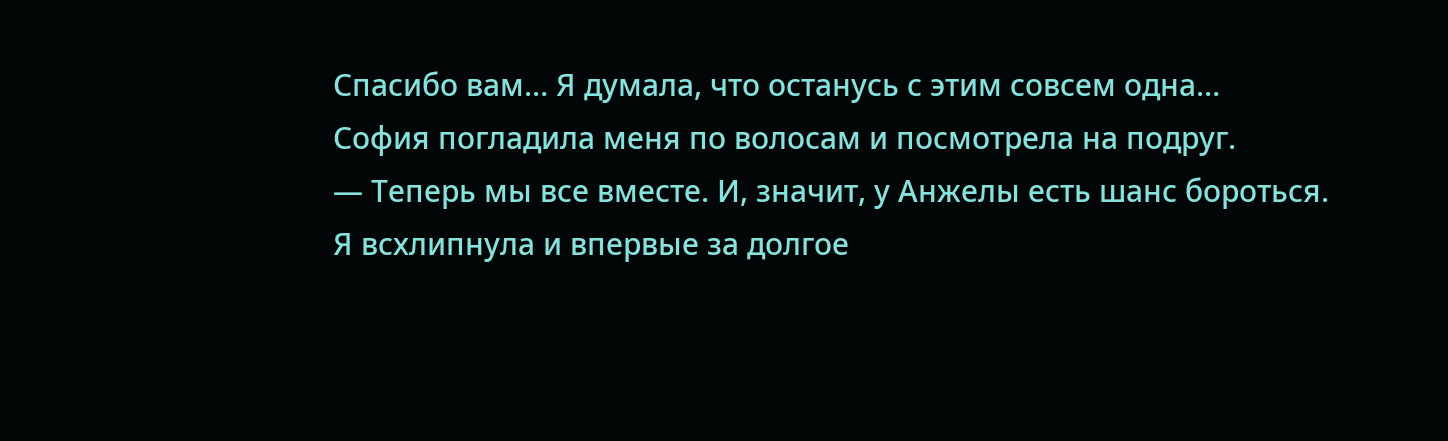Спасибо вам… Я думала, что останусь с этим совсем одна…
София погладила меня по волосам и посмотрела на подруг.
— Теперь мы все вместе. И, значит, у Анжелы есть шанс бороться.
Я всхлипнула и впервые за долгое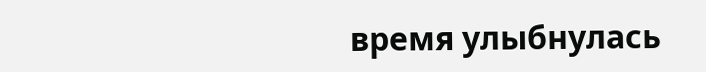время улыбнулась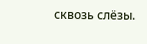сквозь слёзы.